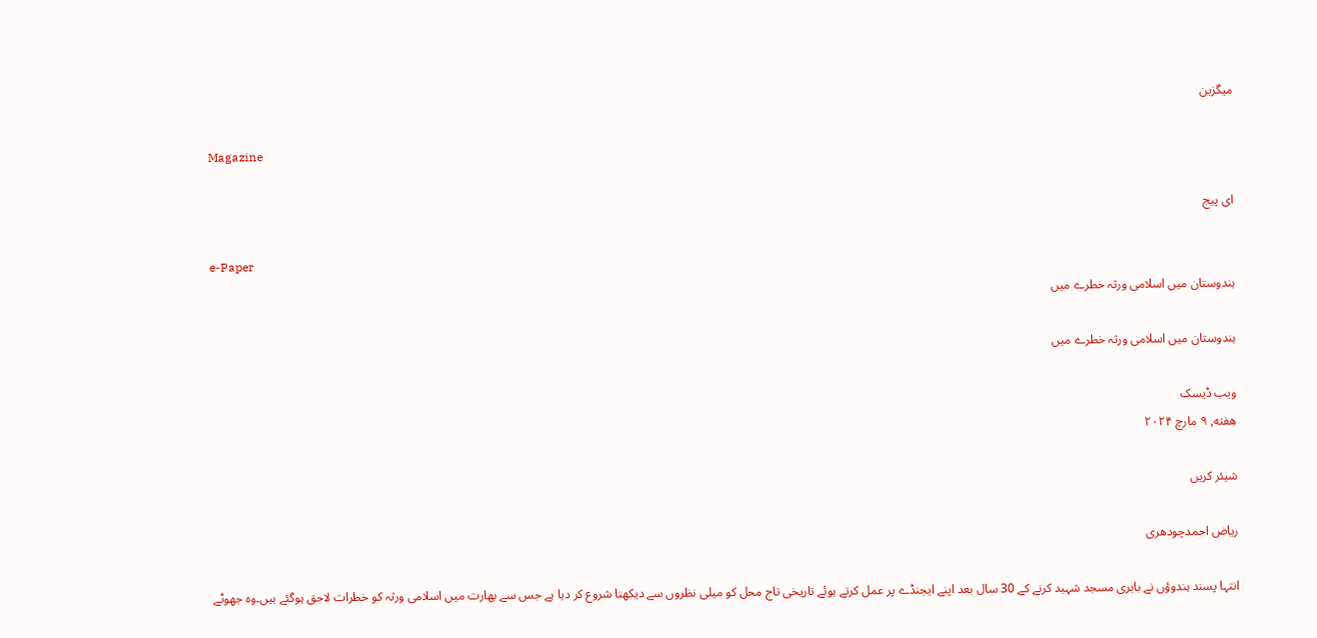میگزین

Magazine

ای پیج

e-Paper
ہندوستان میں اسلامی ورثہ خطرے میں

ہندوستان میں اسلامی ورثہ خطرے میں

ویب ڈیسک
هفته, ۹ مارچ ۲۰۲۴

شیئر کریں

ریاض احمدچودھری

انتہا پسند ہندوؤں نے بابری مسجد شہید کرنے کے 30 سال بعد اپنے ایجنڈے پر عمل کرتے ہوئے تاریخی تاج محل کو میلی نظروں سے دیکھنا شروع کر دیا ہے جس سے بھارت میں اسلامی ورثہ کو خطرات لاحق ہوگئے ہیں۔وہ جھوٹے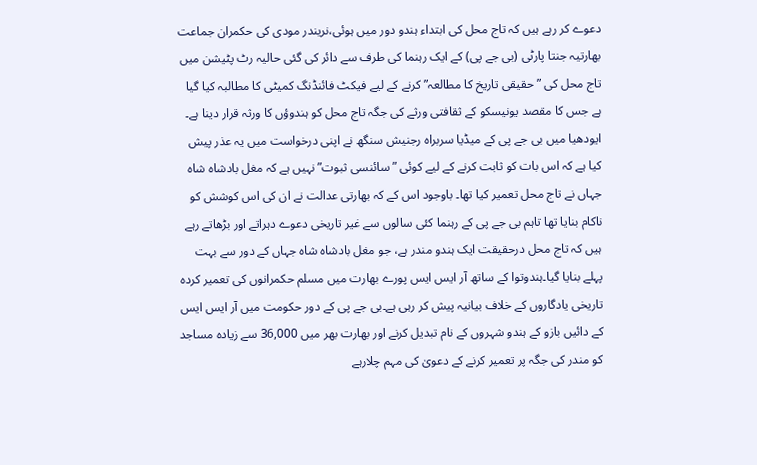دعوے کر رہے ہیں کہ تاج محل کی ابتداء ہندو دور میں ہوئی،نریندر مودی کی حکمران جماعت بھارتیہ جنتا پارٹی (بی جے پی) کے ایک رہنما کی طرف سے دائر کی گئی حالیہ رٹ پٹیشن میں تاج محل کی ”حقیقی تاریخ کا مطالعہ” کرنے کے لیے فیکٹ فائنڈنگ کمیٹی کا مطالبہ کیا گیا ہے جس کا مقصد یونیسکو کے ثقافتی ورثے کی جگہ تاج محل کو ہندوؤں کا ورثہ قرار دینا ہے۔
ایودھیا میں بی جے پی کے میڈیا سربراہ رجنیش سنگھ نے اپنی درخواست میں یہ عذر پیش کیا ہے کہ اس بات کو ثابت کرنے کے لیے کوئی ”سائنسی ثبوت” نہیں ہے کہ مغل بادشاہ شاہ جہاں نے تاج محل تعمیر کیا تھا۔ باوجود اس کے کہ بھارتی عدالت نے ان کی اس کوشش کو ناکام بنایا تھا تاہم بی جے پی کے رہنما کئی سالوں سے غیر تاریخی دعوے دہراتے اور بڑھاتے رہے ہیں کہ تاج محل درحقیقت ایک ہندو مندر ہے، جو مغل بادشاہ شاہ جہاں کے دور سے بہت پہلے بنایا گیا۔ہندوتوا کے ساتھ آر ایس ایس پورے بھارت میں مسلم حکمرانوں کی تعمیر کردہ تاریخی یادگاروں کے خلاف بیانیہ پیش کر رہی ہے۔بی جے پی کے دور حکومت میں آر ایس ایس کے دائیں بازو کے ہندو شہروں کے نام تبدیل کرنے اور بھارت بھر میں 36,000 سے زیادہ مساجد کو مندر کی جگہ پر تعمیر کرنے کے دعویٰ کی مہم چلارہے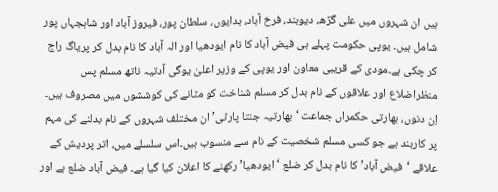ہیں ان شہروں میں علی گڑھ، دیوبند، فرخ آباد، بدایوں، سلطان پور، فیروز آباد اور شاہجہاں پور شامل ہیں۔ یوپی حکومت پہلے ہی فیض آباد کا نام ایودھیا اور الہ آباد کا نام بدل کر پریاگ راج کر چکی ہے۔مودی کے قریبی معاون اور یوپی کے وزیر اعلیٰ یوگی آدتیہ ناتھ مسلم پس منظراضلاع اور علاقوں کے نام بدل کر مسلم شناخت کو مٹانے کی کوششوں میں مصروف ہیں۔
اِن دنوں، بھارتی حکمراں جماعت ‘بھارتیہ جنتا پارٹی’ ان مختلف شہروں کے نام بدلنے کی مہم پر کاربند ہے جو کسی مسلم شخصیت کے نام سے منسوب ہیں۔اس سلسلے میں، اتر پردیش کے علاقے ‘فیض آباد’ کا نام بدل کر ضلع ‘ایودھیا’ رکھنے کا اعلان کیا گیا ہے۔ فیض آباد ضلع ہے اور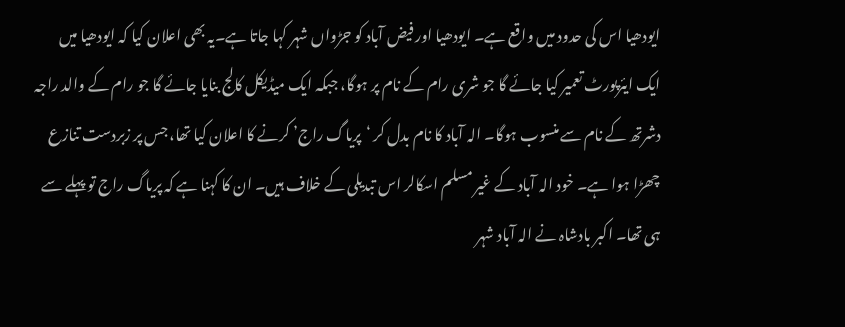ایودھیا اس کی حدود میں واقع ہے۔ ایودھیا اور فیض آباد کو جڑواں شہر کہا جاتا ہے۔یہ بھی اعلان کیا کہ ایودھیا میں ایک ایئرپورٹ تعمیر کیا جائے گا جو شری رام کے نام پر ہوگا، جبکہ ایک میڈیکل کالج بنایا جائے گا جو رام کے والد راجہ دشرتھ کے نام سے منسوب ہوگا۔ الہ آباد کا نام بدل کر ‘پریاگ راج’ کرنے کا اعلان کیا تھا، جس پر زبردست تنازع چھڑا ہوا ہے۔ خود الہ آباد کے غیر مسلم اسکالر اس تبدیلی کے خلاف ہیں۔ ان کا کہنا ہے کہ پریاگ راج تو پہلے سے ہی تھا۔ اکبر بادشاہ نے الہ آباد شہر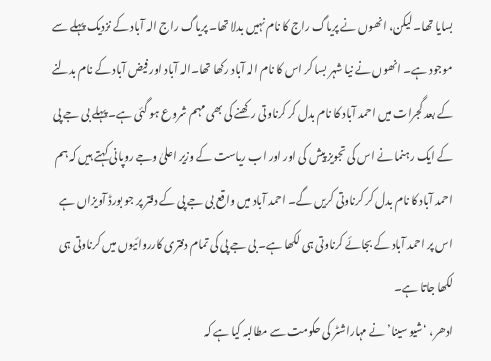بسایا تھا۔ لیکن، انھوں نے پریاگ راج کا نام نہیں بدلا تھا۔ پریاگ راج الہ آباد کے نزدیک پہلے سے موجود ہے۔ انھوں نے نیا شہر بسا کر اس کا نام الہ آباد رکھا تھا۔الہ آباد اور فیض آباد کے نام بدلنے کے بعد گجرات میں احمد آباد کا نام بدل کر کرناوتی رکھنے کی بھی مہم شروع ہو گئی ہے۔ پہلے بی جے پی کے ایک رہنما نے اس کی تجویز پیش کی اور اور اب ریاست کے وزیر اعلیٰ وجے روپانی کہتے ہیں کہ ہم احمد آباد کا نام بدل کر کرناوتی کریں گے۔ احمد آباد میں واقع بی جے پی کے دفتر پر جو بورڈ آویزاں ہے اس پر احمد آباد کے بجائے کرناوتی ہی لکھا ہے۔ بی جے پی کی تمام دفتری کارروائیوں میں کرناوتی ہی لکھا جاتا ہے۔
ادھر، ‘شیو سینا’ نے مہاراشٹر کی حکومت سے مطالبہ کیا ہے کہ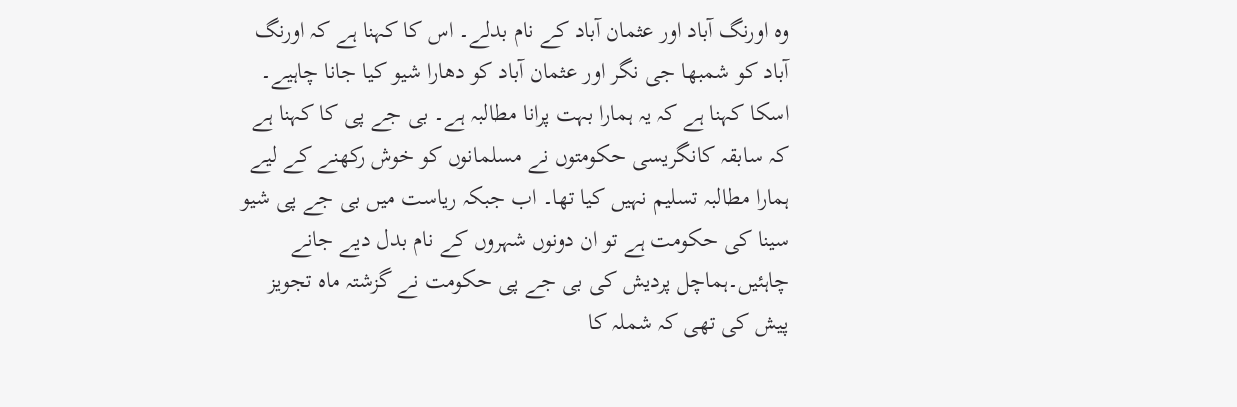وہ اورنگ آباد اور عثمان آباد کے نام بدلے۔ اس کا کہنا ہے کہ اورنگ آباد کو شمبھا جی نگر اور عثمان آباد کو دھارا شیو کیا جانا چاہیے۔ اسکا کہنا ہے کہ یہ ہمارا بہت پرانا مطالبہ ہے۔ بی جے پی کا کہنا ہے کہ سابقہ کانگریسی حکومتوں نے مسلمانوں کو خوش رکھنے کے لیے ہمارا مطالبہ تسلیم نہیں کیا تھا۔ اب جبکہ ریاست میں بی جے پی شیو سینا کی حکومت ہے تو ان دونوں شہروں کے نام بدل دیے جانے چاہئیں۔ہماچل پردیش کی بی جے پی حکومت نے گزشتہ ماہ تجویز پیش کی تھی کہ شملہ کا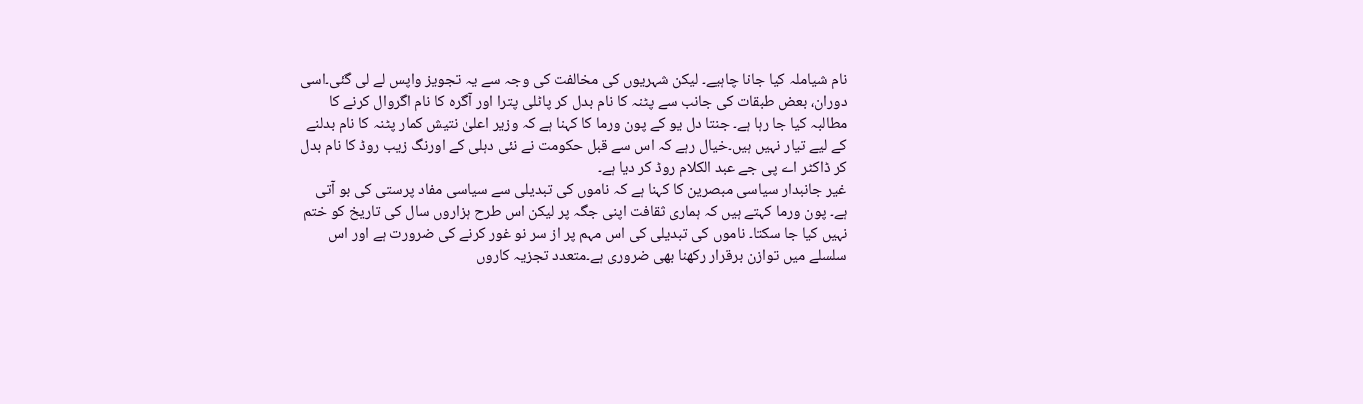نام شیاملہ کیا جانا چاہیے۔ لیکن شہریوں کی مخالفت کی وجہ سے یہ تجویز واپس لے لی گئی۔اسی دوران، بعض طبقات کی جانب سے پٹنہ کا نام بدل کر پاٹلی پترا اور آگرہ کا نام اگروال کرنے کا مطالبہ کیا جا رہا ہے۔ جنتا دل یو کے پون ورما کا کہنا ہے کہ وزیر اعلیٰ نتیش کمار پٹنہ کا نام بدلنے کے لیے تیار نہیں ہیں۔خیال رہے کہ اس سے قبل حکومت نے نئی دہلی کے اورنگ زیب روڈ کا نام بدل کر ڈاکٹر اے پی جے عبد الکلام روڈ کر دیا ہے۔
غیر جانبدار سیاسی مبصرین کا کہنا ہے کہ ناموں کی تبدیلی سے سیاسی مفاد پرستی کی بو آتی ہے۔ پون ورما کہتے ہیں کہ ہماری ثقافت اپنی جگہ پر لیکن اس طرح ہزاروں سال کی تاریخ کو ختم نہیں کیا جا سکتا۔ ناموں کی تبدیلی کی اس مہم پر از سر نو غور کرنے کی ضرورت ہے اور اس سلسلے میں توازن برقرار رکھنا بھی ضروری ہے۔متعدد تجزیہ کاروں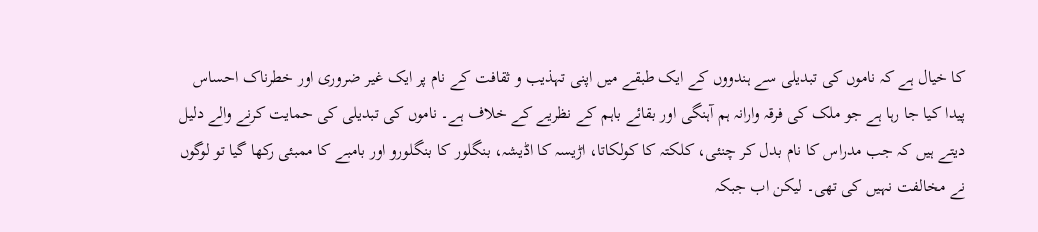کا خیال ہے کہ ناموں کی تبدیلی سے ہندووں کے ایک طبقے میں اپنی تہذیب و ثقافت کے نام پر ایک غیر ضروری اور خطرناک احساس پیدا کیا جا رہا ہے جو ملک کی فرقہ وارانہ ہم آہنگی اور بقائے باہم کے نظریے کے خلاف ہے۔ ناموں کی تبدیلی کی حمایت کرنے والے دلیل دیتے ہیں کہ جب مدراس کا نام بدل کر چنئی، کلکتہ کا کولکاتا، اڑیسہ کا اڈیشہ، بنگلور کا بنگلورو اور بامبے کا ممبئی رکھا گیا تو لوگوں نے مخالفت نہیں کی تھی۔ لیکن اب جبکہ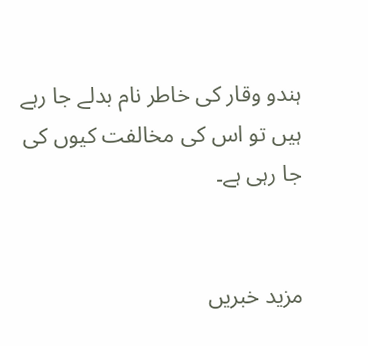ہندو وقار کی خاطر نام بدلے جا رہے ہیں تو اس کی مخالفت کیوں کی جا رہی ہے۔


مزید خبریں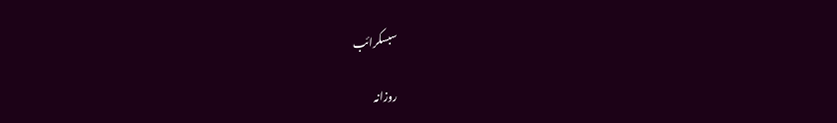سبسکرائب

روزانہ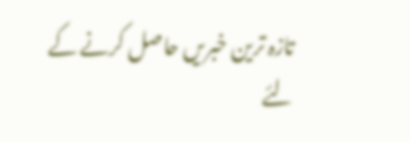تازہ ترین خبریں حاصل کرنے کے لئے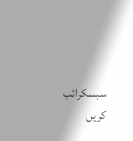سبسکرائب کریں